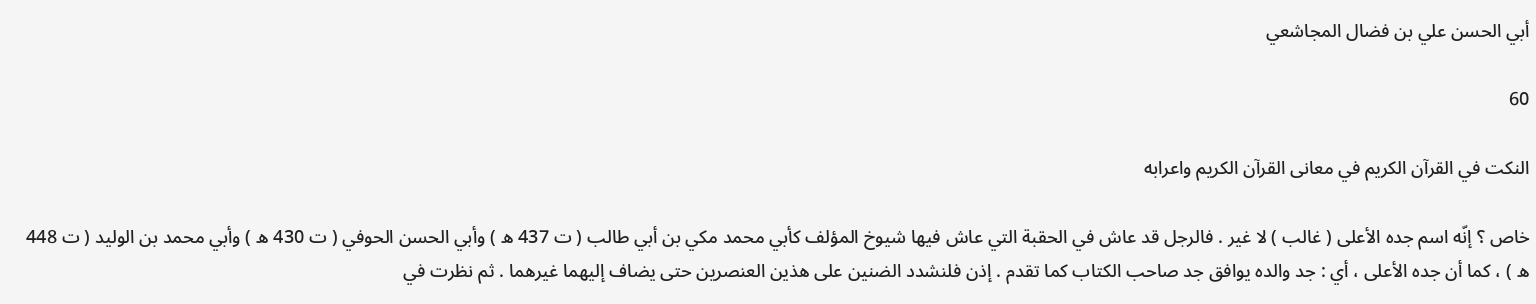أبي الحسن علي بن فضال المجاشعي

60

النكت في القرآن الكريم في معانى القرآن الكريم واعرابه

خاص ؟ إنّه اسم جده الأعلى ( غالب ) لا غير . فالرجل قد عاش في الحقبة التي عاش فيها شيوخ المؤلف كأبي محمد مكي بن أبي طالب ( ت 437 ه ) وأبي الحسن الحوفي ( ت 430 ه ) وأبي محمد بن الوليد ( ت 448 ه ) ، كما أن جده الأعلى ، أي : جد والده يوافق جد صاحب الكتاب كما تقدم . إذن فلنشدد الضنين على هذين العنصرين حتى يضاف إليهما غيرهما . ثم نظرت في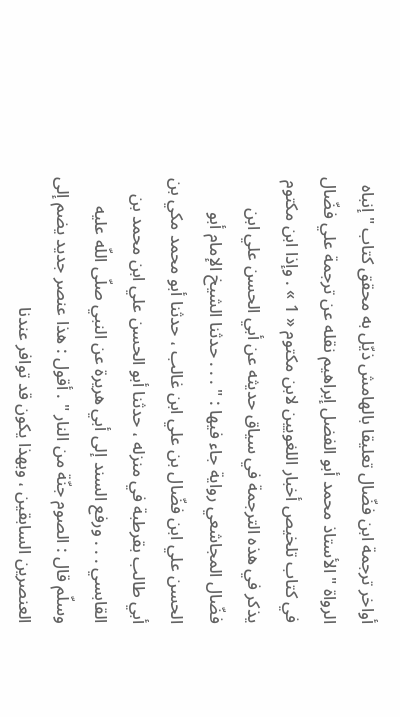أواخر ترجمة ابن فضّال تعليقا بالهامش ذيّل به محقق كتاب " إنباه الرواة " الأستاذ محمد أبو الفضل إبراهيم نقله عن ترجمة علي فضّال في كتاب تلخيص أخبار اللغويين لابن مكتوم « 1 » . وإذا ابن مكتوم يذكر في هذه الترجمة في سياق حديثه عن أبي الحسن علي ابن فضّال المجاشعي رواية جاء فيها : " . . . حدثنا الشيخ الإمام أبو الحسن علي ابن فضّال بن علي ابن غالب ، حدثنا أبو محمد مكي بن أبي طالب بقرطبة في منزله ، حدثنا أبو الحسن علي ابن محمد بن القابسي . . . ورفع السند إلى أبي هريرة عن النبي صلّى اللّه عليه وسلّم قال : الصوم جنّة من النار " . أقول : هذا عنصر جديد يضم إلى العنصرين السابقين ، وبهذا يكون قد توافر عندنا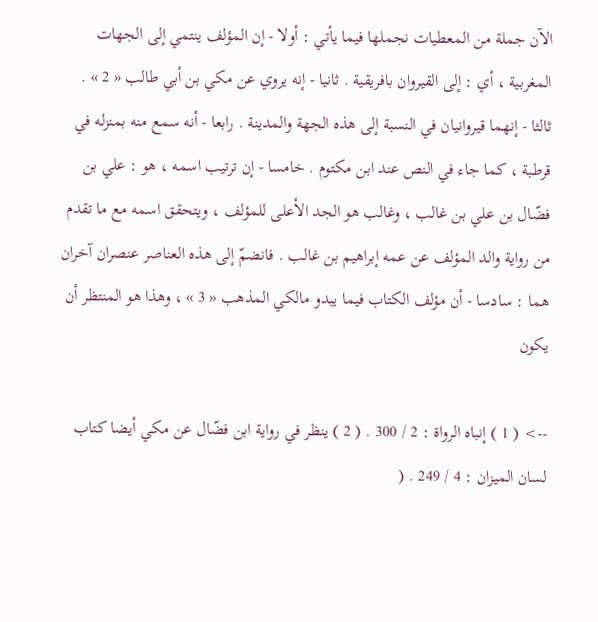الآن جملة من المعطيات نجملها فيما يأتي : أولا - إن المؤلف ينتمي إلى الجهات المغربية ، أي : إلى القيروان بافريقية . ثانيا - إنه يروي عن مكي بن أبي طالب « 2 » . ثالثا - إنهما قيروانيان في النسبة إلى هذه الجهة والمدينة . رابعا - أنه سمع منه بمنزله في قرطبة ، كما جاء في النص عند ابن مكتوم . خامسا - إن ترتيب اسمه ، هو : علي بن فضّال بن علي بن غالب ، وغالب هو الجد الأعلى للمؤلف ، ويتحقق اسمه مع ما تقدم من رواية والد المؤلف عن عمه إبراهيم بن غالب . فانضمّ إلى هذه العناصر عنصران آخران هما : سادسا - أن مؤلف الكتاب فيما يبدو مالكي المذهب « 3 » ، وهذا هو المنتظر أن يكون

--> ( 1 ) إنباه الرواة : 2 / 300 . ( 2 ) ينظر في رواية ابن فضّال عن مكي أيضا كتاب لسان الميزان : 4 / 249 . (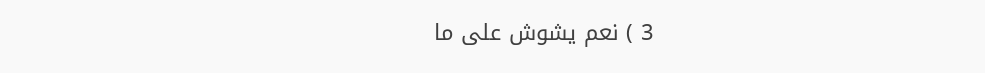3 ) نعم يشوش على ما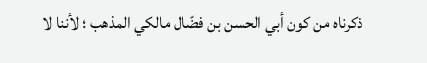ذكرناه من كون أبي الحسن بن فضّال مالكي المذهب ؛ لأننا لا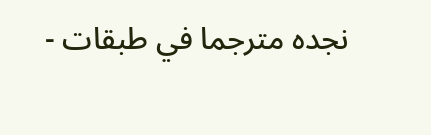نجده مترجما في طبقات -